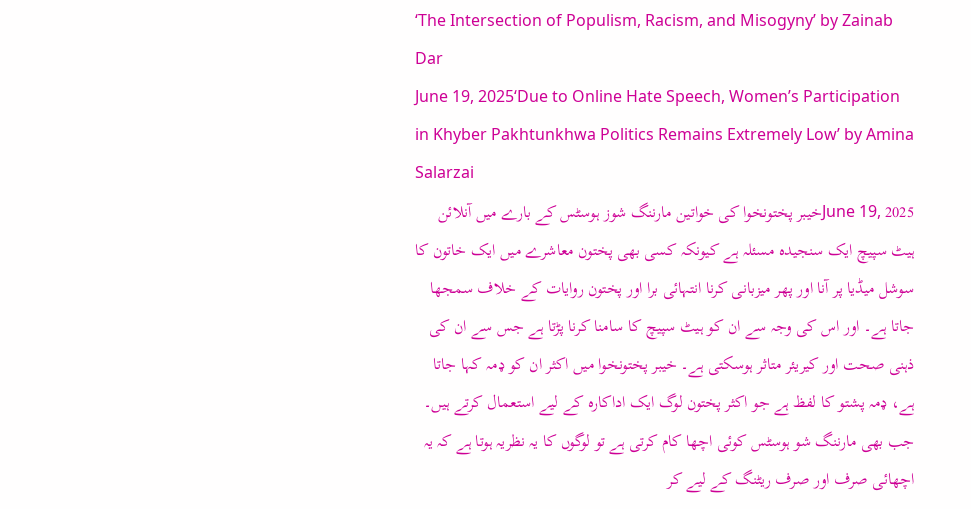‘The Intersection of Populism, Racism, and Misogyny’ by Zainab Dar
June 19, 2025‘Due to Online Hate Speech, Women’s Participation in Khyber Pakhtunkhwa Politics Remains Extremely Low’ by Amina Salarzai
June 19, 2025خیبر پختونخوا کی خواتین مارننگ شوز ہوسٹس کے بارے میں آنلائن ہیٹ سپیچ ایک سنجیدہ مسئلہ ہے کیونکہ کسی بھی پختون معاشرے میں ایک خاتون کا سوشل میڈیا پر آنا اور پھر میزبانی کرنا انتہائی برا اور پختون روایات کے خلاف سمجھا جاتا ہے۔ اور اس کی وجہ سے ان کو ہیٹ سپیچ کا سامنا کرنا پڑتا ہے جس سے ان کی ذہنی صحت اور کیریئر متاثر ہوسکتی ہے۔ خیبر پختونخوا میں اکثر ان کو ډمہ کہا جاتا ہے، ډمہ پشتو کا لفظ ہے جو اکثر پختون لوگ ایک اداکارہ کے لیے استعمال کرتے ہیں۔ جب بھی مارننگ شو ہوسٹس کوئی اچھا کام کرتی ہے تو لوگوں کا یہ نظریہ ہوتا ہے کہ یہ اچھائی صرف اور صرف ریٹنگ کے لیے کر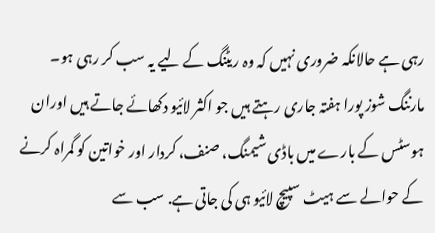رہی ہے حالانکہ ضروری نہیں کہ وہ ریٹنگ کے لیے یہ سب کر رہی ہو۔
مارننگ شوز پورا ہفتہ جاری رہتے ہیں جو اکثر لائیو دکھائے جاتے ہیں اوران ہوسٹس کے بارے میں باڈی شیمنگ، صنف، کردار اور خواتین کو گمراہ کرنے کے حوالے سے ہیٹ سپیچ لائیو ہی کی جاتی ہے. سب سے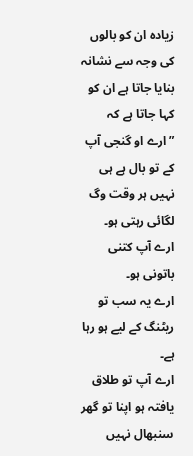زیادہ ان کو بالوں کی وجہ سے نشانہ بنایا جاتا ہے ان کو کہا جاتا ہے کہ ”ارے او گنجی آپ کے تو بال ہے ہی نہیں ہر وقت وگ لگائی رہتی ہو۔
ارے آپ کتنی باتونی ہو۔
ارے یہ سب تو ریٹنگ کے لیے ہو رہا ہے۔
ارے آپ تو طلاق یافتہ ہو اپنا تو گھر سنبھال نہیں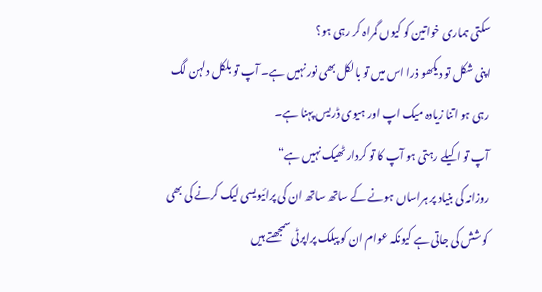سکتی ہماری خواتین کو کیوں گمراہ کر رہی ہو؟
اپنی شکل تو دیکھو ذرا اس میں تو بالکل بھی نور نہیں ہے۔ آپ تو بلکل دلہن لگ رہی ہو اتنا زیادہ میک اپ اور ہیوی ڈریس پہنا ہے۔
آپ تو اکیلے رہتی ہو آپ کا تو کردار ٹھیک نہیں ہے“
روزانہ کی بنیاد پر ہراساں ہونے کے ساتھ ساتھ ان کی پرائیویسی لیک کرنے کی بھی کوشش کی جاتی ہے کیونکہ عوام ان کو پبلک پراپرٹی سمجھتے ہیں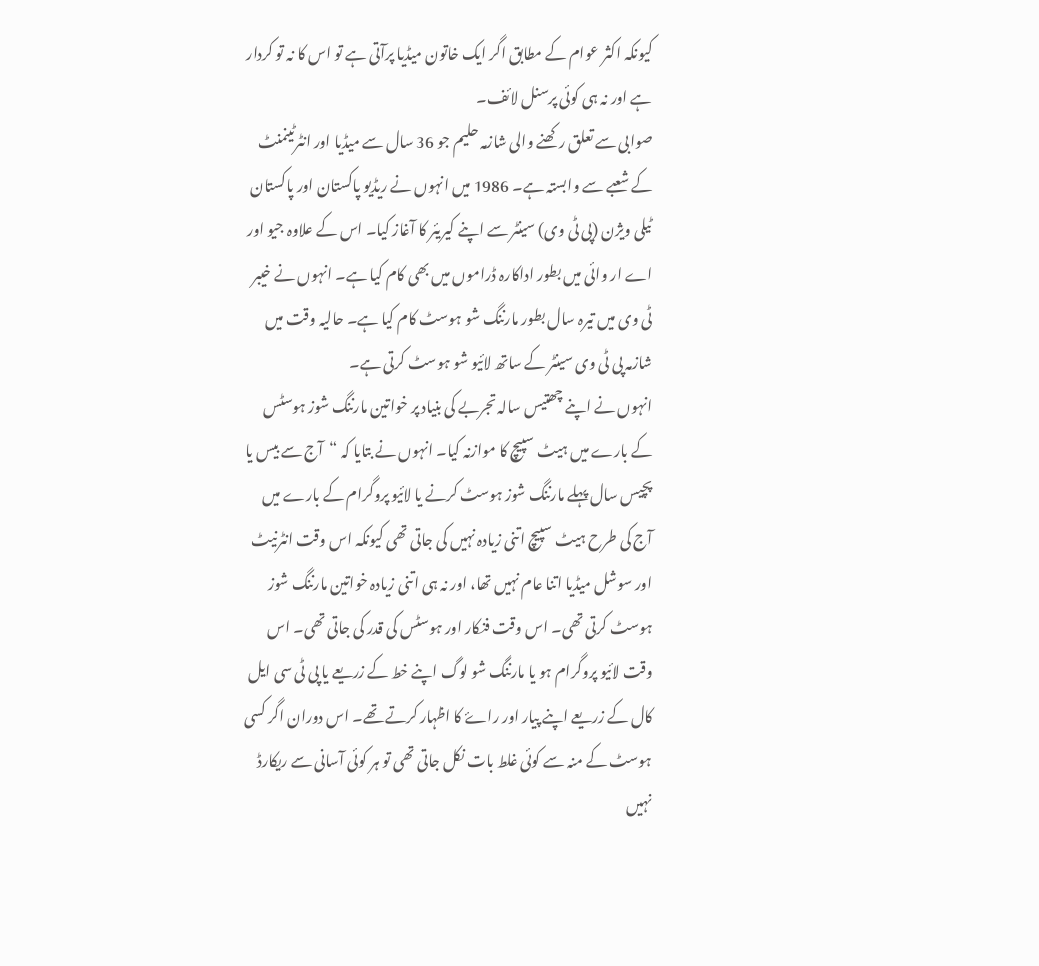کیونکہ اکثر عوام کے مطابق اگر ایک خاتون میڈیا پرآتی ہے تو اس کا نہ تو کردار ہے اور نہ ہی کوئی پرسنل لائف۔
صوابی سے تعلق رکھنے والی شازمہ حلیم جو 36 سال سے میڈیا اور انٹرٹینمنٹ کے شعبے سے وابستہ ہے۔ 1986 میں انہوں نے ریڈیو پاکستان اور پاکستان ٹیلی ویژن (پی ٹی وی) سینٹر سے اپنے کیریئر کا آغاز کیا۔ اس کے علاوہ جیو اور اے ار وائی میں بطور اداکارہ ڈراموں میں بھی کام کیا ہے۔ انہوں نے خیبر ٹی وی میں تیرہ سال بطور مارننگ شو ہوسٹ کام کیا ہے۔ حالیہ وقت میں شازمہ پی ٹی وی سینٹر کے ساتھ لائیو شو ہوسٹ کرتی ہے۔
انہوں نے اپنے چھتیس سالہ تجربے کی بنیاد پر خواتین مارننگ شوز ہوسٹس کے بارے میں ہیٹ سپیچ کا موازنہ کیا۔ انہوں نے بتایا کہ “آج سے بیس یا پچیس سال پہلے مارننگ شوز ہوسٹ کرنے یا لائیو پروگرام کے بارے میں آج کی طرح ہیٹ سپیچ اتنی زیادہ نہیں کی جاتی تھی کیونکہ اس وقت انٹرنیٹ اور سوشل میڈیا اتنا عام نہیں تھا، اور نہ ہی اتنی زیادہ خواتین مارننگ شوز ہوسٹ کرتی تھی۔ اس وقت فنکار اور ہوسٹس کی قدر کی جاتی تھی۔ اس وقت لائیو پروگرام ہو یا مارننگ شو لوگ اپنے خط کے زریعے یا پی ٹی سی ایل کال کے زریعے اپنے پیار اور راۓ کا اظہار کرتے تھے۔ اس دوران اگر کسی ہوسٹ کے منہ سے کوئی غلط بات نکل جاتی تھی تو ہر کوئی آسانی سے ریکارڈ نہیں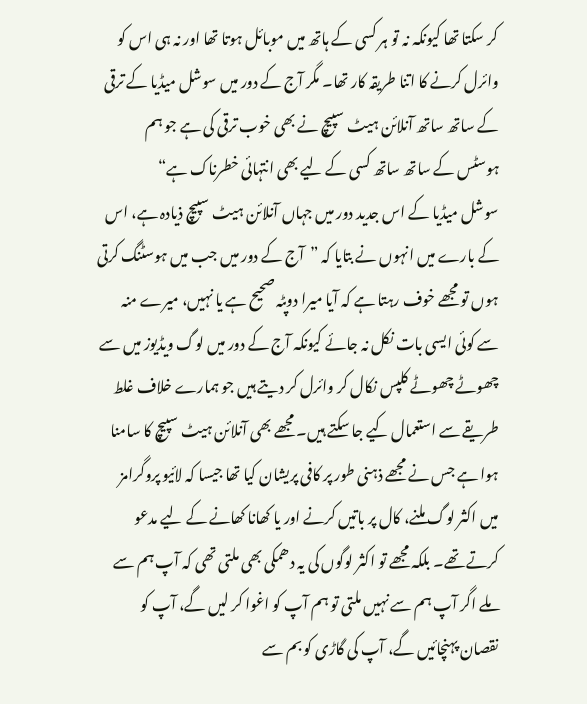کر سکتا تھا کیونکہ نہ تو ہر کسی کے ہاتھ میں موبائل ہوتا تھا اور نہ ہی اس کو وائرل کرنے کا اتنا طریقہ کار تھا۔ مگر آج کے دور میں سوشل میڈیا کے ترقی کے ساتھ ساتھ آنلائن ہیٹ سپیچ نے بھی خوب ترقی کی ہے جو ہم ہوسٹس کے ساتھ ساتھ کسی کے لیے بھی انتہائی خطرناک ہے“
سوشل میڈیا کے اس جدید دور میں جہاں آنلائن ہیٹ سپیچ ذیادہ ہے، اس کے بارے میں انہوں نے بتایا کہ ”آج کے دور میں جب میں ہوسٹنگ کرتی ہوں تو مجھے خوف رہتا ہے کہ آیا میرا دوپٹہ صحیح ہے یا نہیں، میرے منہ سے کوئی ایسی بات نکل نہ جائے کیونکہ آج کے دور میں لوگ ویڈیوز میں سے چھوٹے چھوٹے کلپس نکال کر وائرل کر دیتے ہیں جو ہمارے خلاف غلط طریقے سے استعمال کیے جا سکتے ہیں۔ مجھے بھی آنلائن ہیٹ سپیچ کا سامنا ہوا ہے جس نے مجھے ذہنی طور پر کافی پریشان کیا تھا جیسا کہ لائیو پروگرامز میں اکثر لوگ ملنے، کال پر باتیں کرنے اور یا کھانا کھانے کے لیے مدعو کرتے تھے۔ بلکہ مجھے تو اکثر لوگوں کی یہ دھمکی بھی ملتی تھی کہ آپ ہم سے ملے اگر آپ ہم سے نہیں ملتی تو ہم آپ کو اغوا کر لیں گے، آپ کو نقصان پہنچائیں گے، آپ کی گاڑی کو بم سے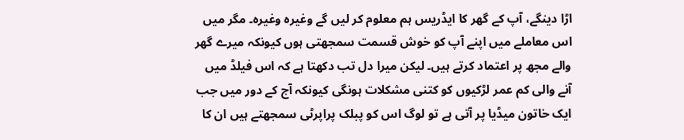اڑا دینگے، آپ کے گھر کا ایڈریس ہم معلوم کر لیں گے وغیرہ وغیرہ۔ مگر میں اس معاملے میں اپنے آپ کو خوش قسمت سمجھتی ہوں کیونکہ میرے گھر والے مجھ پر اعتماد کرتے ہیں۔ لیکن میرا دل تب دکھتا ہے کہ اس فیلڈ میں آنے والی کم عمر لڑکیوں کو کتنی مشکلات ہونگی کیونکہ آج کے دور میں جب ایک خاتون میڈیا پر آتی ہے تو لوگ اس کو پبلک پراپرٹی سمجھتے ہیں ان کا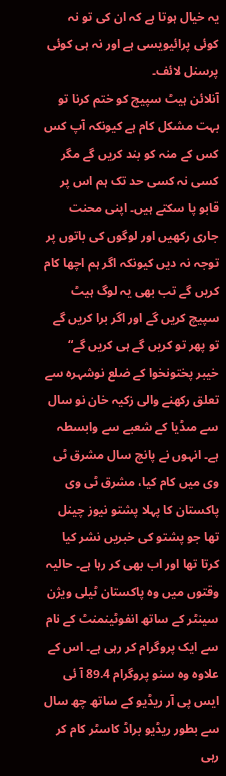یہ خیال ہوتا ہے کہ ان کی تو نہ کوئی پرائیویسی ہے اور نہ ہی کوئی پرسنل لائف۔
آنلائن ہیٹ سپیچ کو ختم کرنا تو بہت مشکل کام ہے کیونکہ آپ کس کس کے منہ کو بند کریں گے مگر کسی نہ کسی حد تک ہم اس پر قابو پا سکتے ہیں۔ اپنی محنت جاری رکھیں اور لوگوں کی باتوں پر توجہ نہ دیں کیونکہ اگر ہم اچھا کام کریں گے تب بھی یہ لوگ ہیٹ سپیچ کریں گے اور اگر برا کریں گے تو پھر تو کریں گے ہی کریں گے“
خیبر پختونخوا کے ضلع نوشہرہ سے تعلق رکھنے والی زکیہ خان نو سال سے مىڈیا کے شعبے سے وابسطہ ہے۔ انہوں نے پانچ سال مشرق ٹی وی میں کام کیا، مشرق ٹی وی پاکستان کا پہلا پشتو نیوز چینل تھا جو پشتو کی خبریں نشر کیا کرتا تھا اور اب بھی کر رہا ہے۔ حالیہ وقتوں میں وہ پاکستان ٹیلی ویژن سینٹر کے ساتھ انفوٹینمنٹ کے نام سے ایک پروگرام کر رہی ہے۔ اس کے علاوہ وہ سنو پروگرام 89.4 آ ئی ایس پی آر ریڈیو کے ساتھ چھ سال سے بطور ریڈیو براڈ کاسٹر کام کر رہی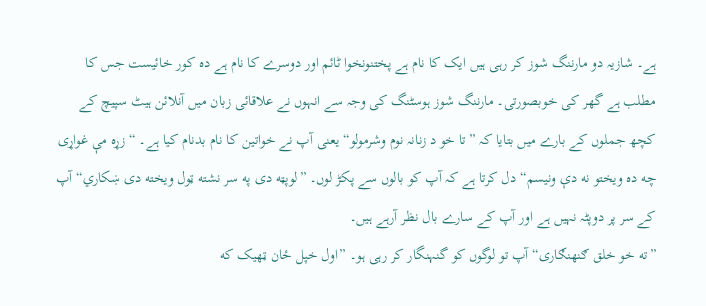ہے۔ شازیہ دو مارننگ شوز کر رہی ہیں ایک کا نام ہے پختنونخوا ٹائم اور دوسرے کا نام ہے دہ کور خائیست جس کا مطلب ہے گھر کی خوبصورتی۔ مارننگ شوز ہوسٹنگ کی وجہ سے انہوں نے علاقائی زبان میں آنلائن ہیٹ سپیچ کے کچھ جملوں کے بارے میں بتایا کہ ”تا خو د زنانہ نوم وشرمولو“ یعنی آپ نے خواتین کا نام بدنام کیا ہے۔ “زړه مې غواړى چه ده ويختو نه دې ونيسم“ دل کرتا ہے کہ آپ کو بالوں سے پکڑ لوں۔ ”لوپټه دى په سر نشته ټول ويخته دى ښکاري“ آپ کے سر پر دوپٹہ نہیں ہے اور آپ کے سارے بال نظر آرہے ہیں۔
”ته خو خلق ګنهنګارى“ آپ تو لوگوں کو گنہنگار کر رہی ہو۔ ”اول خپل ځان ټهيک که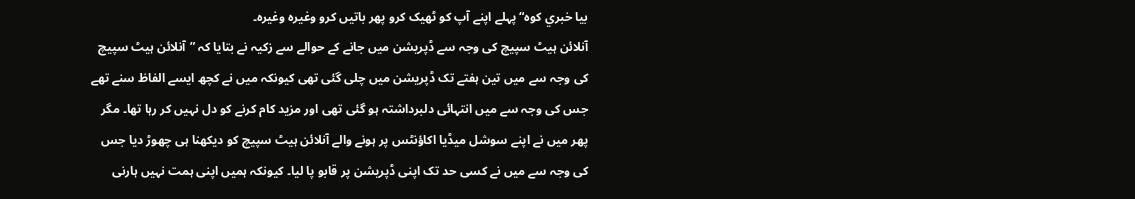بيا خبري کوه“ پہلے اپنے آپ کو ٹھیک کرو پھر باتیں کرو وغیرہ وغیرہ۔
آنلائن ہیٹ سپیچ کی وجہ سے ڈپریشن میں جانے کے حوالے سے زکیہ نے بتایا کہ ”آنلائن ہیٹ سپیچ کی وجہ سے میں تین ہفتے تک ڈپریشن میں چلی گئی تھی کیونکہ میں نے کچھ ایسے الفاظ سنے تھے جس کی وجہ سے میں انتہائی دلبرداشتہ ہو گئی تھی اور مزید کام کرنے کو دل نہیں کر رہا تھا۔ مگر پھر میں نے اپنے سوشل میڈیا اکاؤنٹس پر ہونے والے آنلائن ہیٹ سپیچ کو دیکھنا ہی چھوڑ دیا جس کی وجہ سے میں نے کسی حد تک اپنی ڈپریشن پر قابو پا لیا۔ کیونکہ ہمیں اپنی ہمت نہیں ہارنی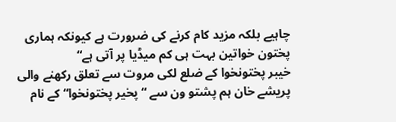چاہیے بلکہ مزید کام کرنے کی ضرورت ہے کیونکہ ہماری پختون خواتین بہت ہی کم میڈیا پر آتی ہے“
خیبر پختونخوا کے ضلع لکی مروت سے تعلق رکھنے والی پریشے خان ہم پشتو ون سے “پخیر پختونخوا“ کے نام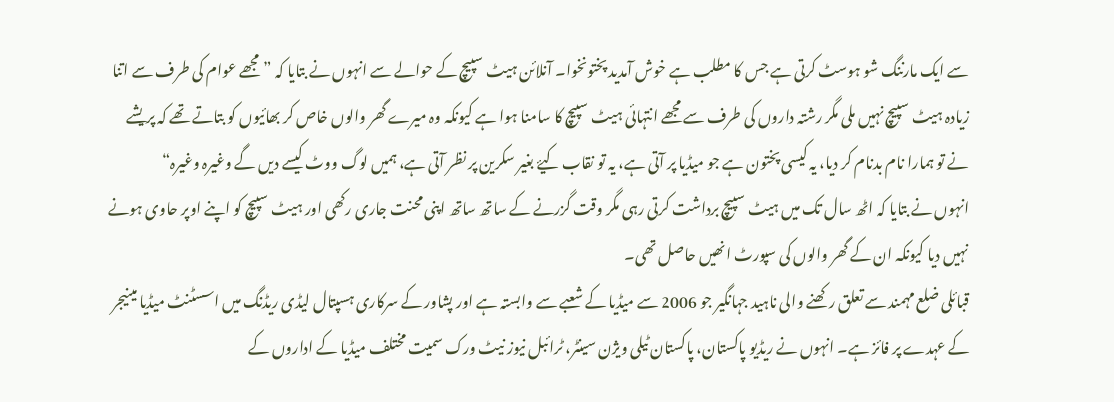سے ایک مارننگ شو ہوسٹ کرتی ہے جس کا مطلب ہے خوش آمدید پختونخوا۔ آنلائن ہیٹ سپیچ کے حوالے سے انہوں نے بتایا کہ ”مجھے عوام کی طرف سے اتنا زیادہ ہیٹ سپیچ نہیں ملی مگر رشتہ داروں کی طرف سے مجھے انتہائی ہیٹ سپیچ کا سامنا ہوا ہے کیونکہ وہ میرے گھر والوں خاص کر بھائیوں کو بتاتے تھے کہ پریشے نے تو ہمارا نام بدنام کر دیا، یہ کیسی پختون ہے جو میڈیا پر آتی ہے، یہ تو نقاب کیۓ بغیر سکرین پر نظر آتی ہے، ہمیں لوگ ووٹ کیسے دیں گے وغیرہ وغیرہ“
انہوں نے بتایا کہ اٹھ سال تک میں ہیٹ سپیچ برداشت کرتی رہی مگر وقت گزرنے کے ساتھ ساتھ اپنی محنت جاری رکھی اور ہیٹ سپیچ کو اپنے اوپر حاوی ہونے نہیں دیا کیونکہ ان کے گھر والوں کی سپورٹ انھیں حاصل تھی۔
قبائلی ضلع مہمند سے تعلق رکھنے والی ناہید جہانگیر جو 2006 سے میڈیا کے شعبے سے وابستہ ہے اور پشاور کے سرکاری ہسپتال لیڈی ریڈنگ میں اسسٹنٹ میڈیا مینیجر کے عہدے پر فائز ہے۔ انہوں نے ریڈیو پاکستان، پاکستان ٹیلی ویژن سینٹر، ٹرائبل نیوز نیٹ ورک سمیت مختلف میڈیا کے اداروں کے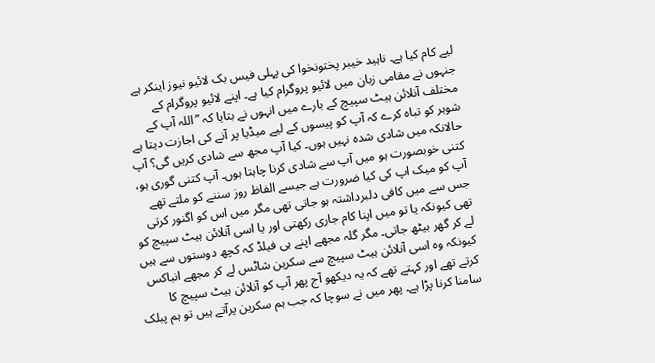لیے کام کیا ہے۔ ناہید خیبر پختونخوا کی پہلی فیس بک لائیو نیوز اینکر ہے جنہوں نے مقامی زبان میں لائیو پروگرام کیا ہے۔ اپنے لائیو پروگرام کے مختلف آنلائن ہیٹ سپیچ کے بارے میں انہوں نے بتایا کہ ”اللہ آپ کے شوہر کو تباہ کرے کہ آپ کو پیسوں کے لیے میڈیا پر آنے کی اجازت دیتا ہے حالانکہ میں شادی شدہ نہیں ہوں۔ کیا آپ مجھ سے شادی کریں گی؟ آپ کتنی خوبصورت ہو میں آپ سے شادی کرنا چاہتا ہوں۔ آپ کتنی گوری ہو، آپ کو میک اپ کی کیا ضرورت ہے جیسے الفاظ روز سننے کو ملتے تھے جس سے میں کافی دلبرداشتہ ہو جاتی تھی مگر میں اس کو اگنور کرتی تھی کیونکہ یا تو میں اپنا کام جاری رکھتی اور یا اسی آنلائن ہیٹ سپیچ کو لے کر گھر بیٹھ جاتی۔ مگر گلہ مجھے اپنے ہی فیلڈ کہ کچھ دوستوں سے ہیں کیونکہ وہ اسی آنلائن ہیٹ سپیچ سے سکرین شاٹس لے کر مجھے انباکس کرتے تھے اور کہتے تھے کہ یہ دیکھو آج پھر آپ کو آنلائن ہیٹ سپیچ کا سامنا کرنا پڑا ہے۔ پھر میں نے سوچا کہ جب ہم سکرین پرآتے ہیں تو ہم پبلک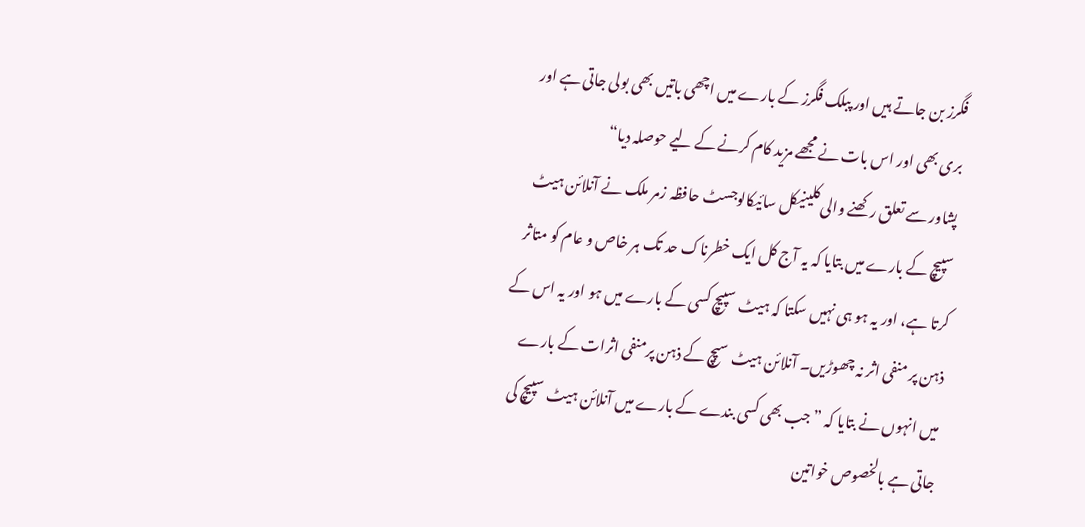فگرز بن جاتے ہیں اور پبلک فگرز کے بارے میں اچھی باتیں بھی بولی جاتی ہے اور بری بھی اور اس بات نے مجھے مزید کام کرنے کے لیے حوصلہ دیا“
پشاور سے تعلق رکھنے والی کلینیکل سائیکالوجسٹ حافظہ زمر ملک نے آنلائن ہیٹ سپیچ کے بارے میں بتایا کہ یہ آج کل ایک خطرناک حد تک ہر خاص و عام کو متاثر کرتا ہے، اور یہ ہو ہی نہیں سکتا کہ ہیٹ سپیچ کسی کے بارے میں ہو اور یہ اس کے ذہن پر منفی اثر نہ چھوڑیں۔ آنلائن ہیٹ سپچ کے ذہن پرمنفی اثرات کے بارے میں انہوں نے بتایا کہ ”جب بھی کسی بندے کے بارے میں آنلائن ہیٹ سپیچ کی جاتی ہے بالخصوص خواتین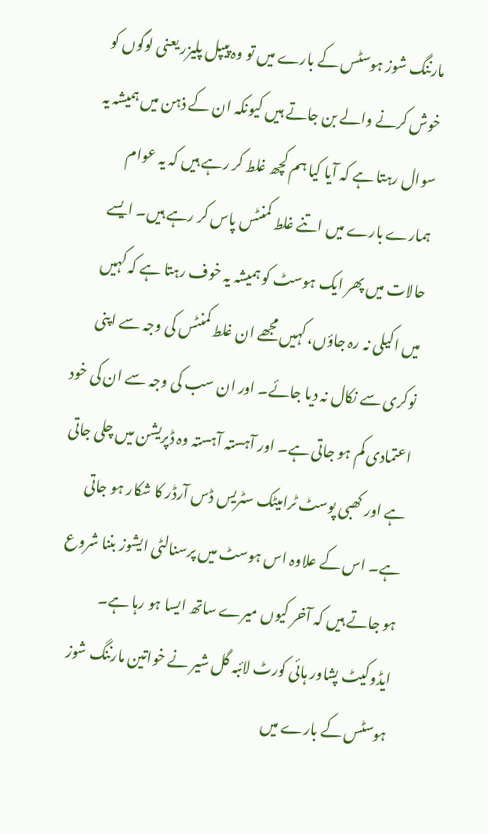مارننگ شوز ہوسٹس کے بارے میں تو وہ پیپل پلیزر یعنی لوگوں کو خوش کرنے والے بن جاتے ہیں کیونکہ ان کے ذہن میں ہمیشہ یہ سوال رہتا ہے کہ آیا کیا ہم کچھ غلط کر رہے ہیں کہ یہ عوام ہمارے بارے میں اتنے غلط کمنٹس پاس کر رہے ہیں۔ ایسے حالات میں پھر ایک ہوسٹ کو ہمیشہ یہ خوف رہتا ہے کہ کہیں میں اکیلی نہ رہ جاؤں، کہیں مجھے ان غلط کمنٹس کی وجہ سے اپنی نوکری سے نکال نہ دیا جائے۔ اور ان سب کی وجہ سے ان کی خود اعتمادی کم ہو جاتی ہے۔ اور آہستہ آہستہ وہ ڈپریشن میں چلی جاتی ہے اور کھبی پوسٹ ٹرامیٹک سٹریس ڈس آرڈر کا شکار ہو جاتی ہے۔ اس کے علاوہ اس ہوسٹ میں پرسنالٹی ایشوز بننا شروع ہو جاتے ہیں کہ آخر کیوں میرے ساتھ ایسا ہو رہا ہے۔
ایڈوکیٹ پشاور ہائی کورٹ لائبہ گل شیر نے خواتین مارننگ شوز ہوسٹس کے بارے میں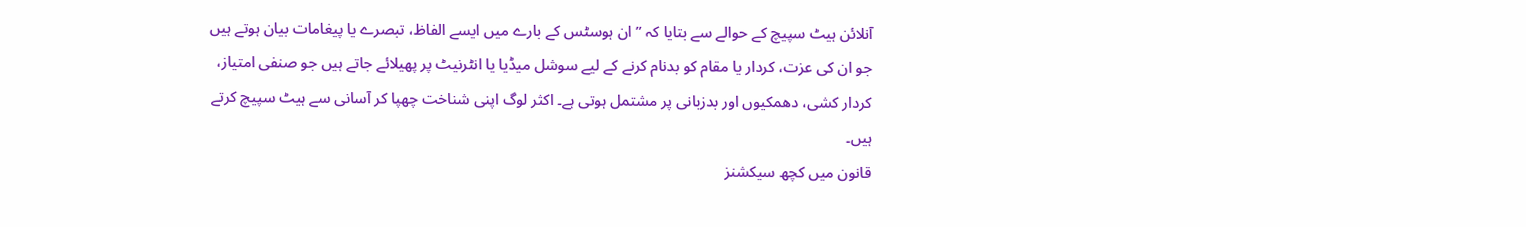آنلائن ہیٹ سپیچ کے حوالے سے بتایا کہ ” ان ہوسٹس کے بارے میں ایسے الفاظ، تبصرے یا پیغامات بیان ہوتے ہیں جو ان کی عزت، کردار یا مقام کو بدنام کرنے کے لیے سوشل میڈیا یا انٹرنیٹ پر پھیلائے جاتے ہیں جو صنفی امتیاز، کردار کشی، دھمکیوں اور بدزبانی پر مشتمل ہوتی ہے۔ اکثر لوگ اپنی شناخت چھپا کر آسانی سے ہیٹ سپیچ کرتے ہیں۔
قانون میں کچھ سیکشنز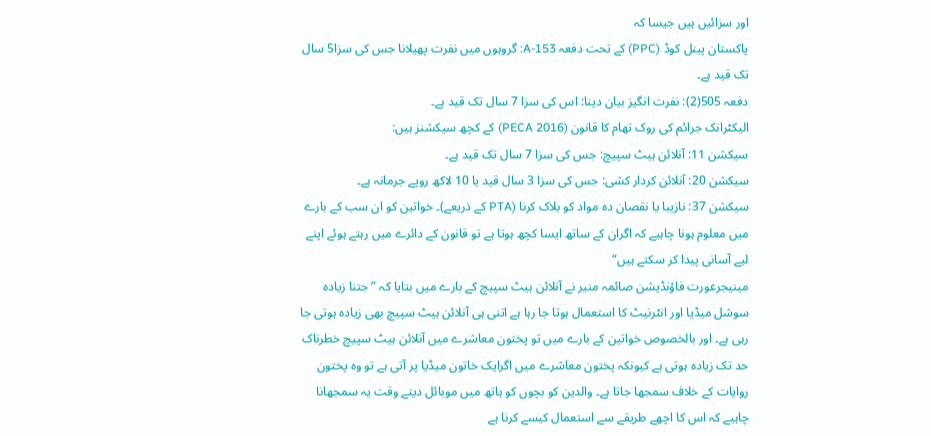اور سزائیں ہیں جیسا کہ
پاکستان پینل کوڈ (PPC) کے تحت دفعہ 153-A: گروہوں میں نفرت پھیلانا جس کی سزا5 سال تک قید ہے۔
دفعہ 505(2): نفرت انگیز بیان دینا: اس کی سزا 7 سال تک قید ہے۔
الیکٹرانک جرائم کی روک تھام کا قانون (PECA 2016) کے کچھ سیکشنز ہیں:
سیکشن 11: آنلائن ہیٹ سپیچ: جس کی سزا 7 سال تک قید ہے۔
سیکشن 20: آنلائن کردار کشی: جس کی سزا 3 سال قید یا 10 لاکھ روپے جرمانہ ہے۔
سیکشن 37: نازیبا یا نقصان دہ مواد کو بلاک کرنا (PTA کے ذریعے)۔ خواتین کو ان سب کے بارے میں معلوم ہونا چاہیے کہ اگران کے ساتھ ایسا کچھ ہوتا ہے تو قانون کے دائرے میں رہتے ہوئے اپنے لیے آسانی پیدا کر سکتے ہیں“
مینیجرعورت فاؤنڈیشن صائمہ منیر نے آنلائن ہیٹ سپیچ کے بارے میں بتایا کہ ”جتنا زیادہ سوشل میڈیا اور انٹرنیٹ کا استعمال ہوتا جا رہا ہے اتنی ہی آنلائن ہیٹ سپیچ بھی زیادہ ہوتی جا رہی ہے۔ اور بالخصوص خواتین کے بارے میں تو پختون معاشرے میں آنلائن ہیٹ سپیچ خطرناک حد تک زیادہ ہوتی ہے کیونکہ پختون معاشرے میں اگرایک خاتون میڈیا پر آتی ہے تو وہ پختون روایات کے خلاف سمجھا جاتا ہے۔ والدین کو بچوں کو ہاتھ میں موبائل دیتے وقت یہ سمجھانا چاہیے کہ اس کا اچھے طریقے سے استعمال کیسے کرنا ہے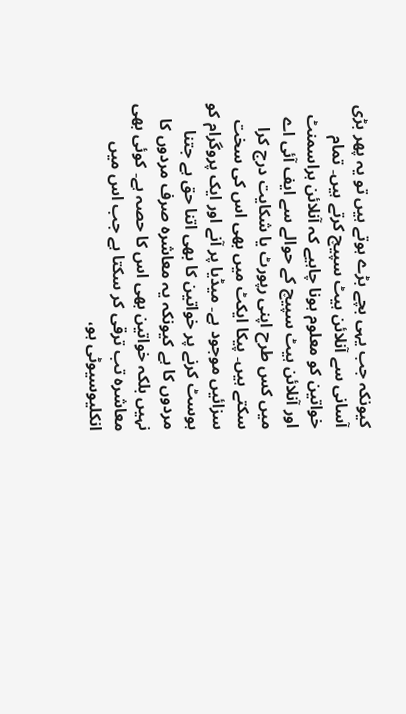کیونکہ جب یہی بچے بڑے ہوتے ہیں تو یہ پھر بڑی آسانی سے آنلائن ہیٹ سپیچ کرتے ہیں۔ تمام خواتین کو معلوم ہونا چاہیے کہ آنلائن ہراسمنٹ اور آنلائن ہیٹ سپیچ کے حوالے سے ایف آئی اے میں کس طرح اپنی رپورٹ یا شکایت درج کرا سکتے ہیں۔ پیکا ایکٹ میں بھی اس کی سخت سزائیں موجود ہے۔ میڈیا پر آنے اور ایک پروگرام کو ہوسٹ کرنے پر خواتین کا بھی اتنا حق ہے جتنا مردوں کا ہے کیونکہ یہ معاشرہ صرف مردوں کا نہیں بلکہ خواتین بھی اس کا حصہ ہے۔ کوئی بھی معاشرہ تب ترقی کر سکتا ہے جب اس میں انکلیوسیوٹی ہو،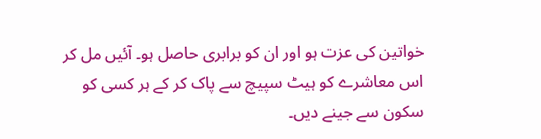خواتین کی عزت ہو اور ان کو برابری حاصل ہو۔ آئیں مل کر اس معاشرے کو ہیٹ سپیچ سے پاک کر کے ہر کسی کو سکون سے جینے دیں۔